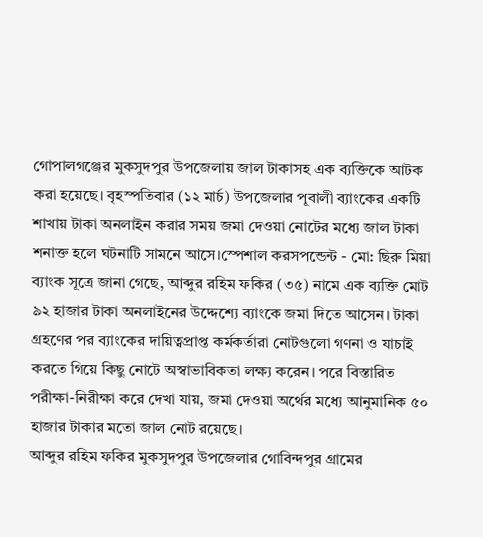গোপালগঞ্জের মুকসুদপুর উপজেলায় জাল টাকাসহ এক ব্যক্তিকে আটক করা হয়েছে। বৃহস্পতিবার (১২ মার্চ) উপজেলার পূবালী ব্যাংকের একটি শাখায় টাকা অনলাইন করার সময় জমা দেওয়া নোটের মধ্যে জাল টাকা শনাক্ত হলে ঘটনাটি সামনে আসে।স্পেশাল করসপন্ডেন্ট - মো: ছিরু মিয়া
ব্যাংক সূত্রে জানা গেছে, আব্দুর রহিম ফকির (৩৫) নামে এক ব্যক্তি মোট ৯২ হাজার টাকা অনলাইনের উদ্দেশ্যে ব্যাংকে জমা দিতে আসেন। টাকা গ্রহণের পর ব্যাংকের দায়িত্বপ্রাপ্ত কর্মকর্তারা নোটগুলো গণনা ও যাচাই করতে গিয়ে কিছু নোটে অস্বাভাবিকতা লক্ষ্য করেন। পরে বিস্তারিত পরীক্ষা-নিরীক্ষা করে দেখা যায়, জমা দেওয়া অর্থের মধ্যে আনুমানিক ৫০ হাজার টাকার মতো জাল নোট রয়েছে।
আব্দুর রহিম ফকির মুকসুদপুর উপজেলার গোবিন্দপুর গ্রামের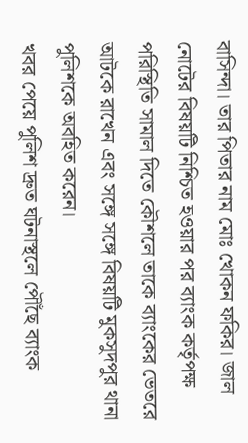বাসিন্দা। তার পিতার নাম মোঃ খোকন ফকির। জাল নোটের বিষয়টি নিশ্চিত হওয়ার পর ব্যাংক কর্তৃপক্ষ পরিস্থিতি সামাল দিতে কৌশলে তাকে ব্যাংকের ভেতরে আটকে রাখেন এবং সঙ্গে সঙ্গে বিষয়টি মুকসুদপুর থানা পুলিশকে অবহিত করেন।
খবর পেয়ে পুলিশ দ্রুত ঘটনাস্থলে পৌঁছে ব্যাংক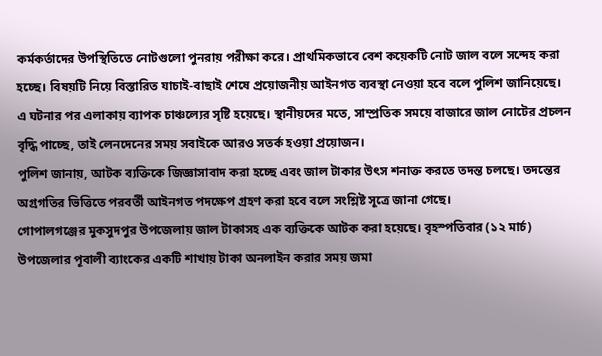কর্মকর্তাদের উপস্থিতিতে নোটগুলো পুনরায় পরীক্ষা করে। প্রাথমিকভাবে বেশ কয়েকটি নোট জাল বলে সন্দেহ করা হচ্ছে। বিষয়টি নিয়ে বিস্তারিত যাচাই-বাছাই শেষে প্রয়োজনীয় আইনগত ব্যবস্থা নেওয়া হবে বলে পুলিশ জানিয়েছে।
এ ঘটনার পর এলাকায় ব্যাপক চাঞ্চল্যের সৃষ্টি হয়েছে। স্থানীয়দের মতে, সাম্প্রতিক সময়ে বাজারে জাল নোটের প্রচলন বৃদ্ধি পাচ্ছে, তাই লেনদেনের সময় সবাইকে আরও সতর্ক হওয়া প্রয়োজন।
পুলিশ জানায়, আটক ব্যক্তিকে জিজ্ঞাসাবাদ করা হচ্ছে এবং জাল টাকার উৎস শনাক্ত করতে তদন্ত চলছে। তদন্তের অগ্রগতির ভিত্তিতে পরবর্তী আইনগত পদক্ষেপ গ্রহণ করা হবে বলে সংশ্লিষ্ট সূত্রে জানা গেছে।
গোপালগঞ্জের মুকসুদপুর উপজেলায় জাল টাকাসহ এক ব্যক্তিকে আটক করা হয়েছে। বৃহস্পতিবার (১২ মার্চ) উপজেলার পূবালী ব্যাংকের একটি শাখায় টাকা অনলাইন করার সময় জমা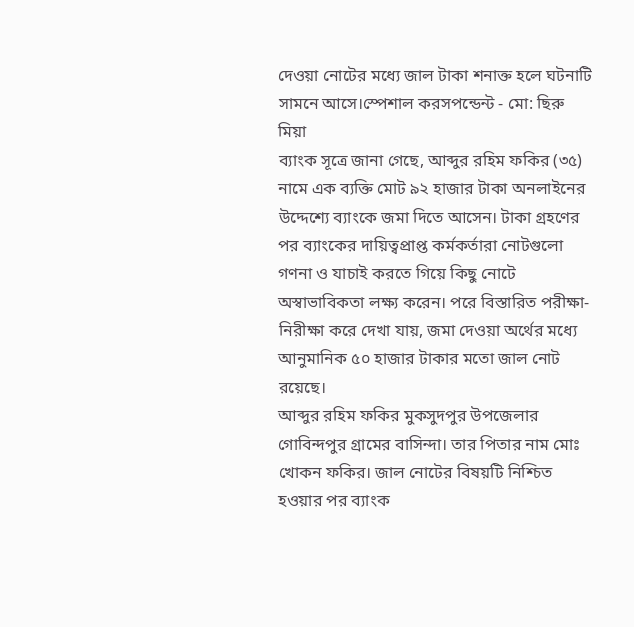দেওয়া নোটের মধ্যে জাল টাকা শনাক্ত হলে ঘটনাটি সামনে আসে।স্পেশাল করসপন্ডেন্ট - মো: ছিরু মিয়া
ব্যাংক সূত্রে জানা গেছে, আব্দুর রহিম ফকির (৩৫) নামে এক ব্যক্তি মোট ৯২ হাজার টাকা অনলাইনের উদ্দেশ্যে ব্যাংকে জমা দিতে আসেন। টাকা গ্রহণের পর ব্যাংকের দায়িত্বপ্রাপ্ত কর্মকর্তারা নোটগুলো গণনা ও যাচাই করতে গিয়ে কিছু নোটে অস্বাভাবিকতা লক্ষ্য করেন। পরে বিস্তারিত পরীক্ষা-নিরীক্ষা করে দেখা যায়, জমা দেওয়া অর্থের মধ্যে আনুমানিক ৫০ হাজার টাকার মতো জাল নোট রয়েছে।
আব্দুর রহিম ফকির মুকসুদপুর উপজেলার গোবিন্দপুর গ্রামের বাসিন্দা। তার পিতার নাম মোঃ খোকন ফকির। জাল নোটের বিষয়টি নিশ্চিত হওয়ার পর ব্যাংক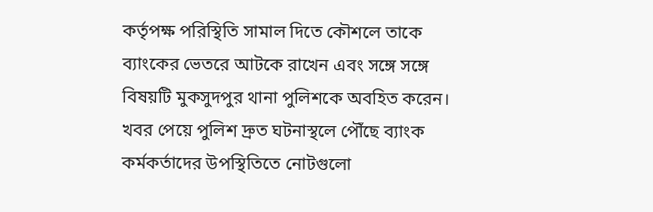কর্তৃপক্ষ পরিস্থিতি সামাল দিতে কৌশলে তাকে ব্যাংকের ভেতরে আটকে রাখেন এবং সঙ্গে সঙ্গে বিষয়টি মুকসুদপুর থানা পুলিশকে অবহিত করেন।
খবর পেয়ে পুলিশ দ্রুত ঘটনাস্থলে পৌঁছে ব্যাংক কর্মকর্তাদের উপস্থিতিতে নোটগুলো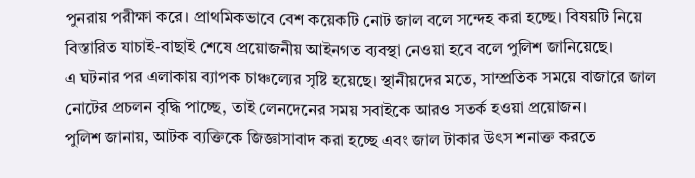পুনরায় পরীক্ষা করে। প্রাথমিকভাবে বেশ কয়েকটি নোট জাল বলে সন্দেহ করা হচ্ছে। বিষয়টি নিয়ে বিস্তারিত যাচাই-বাছাই শেষে প্রয়োজনীয় আইনগত ব্যবস্থা নেওয়া হবে বলে পুলিশ জানিয়েছে।
এ ঘটনার পর এলাকায় ব্যাপক চাঞ্চল্যের সৃষ্টি হয়েছে। স্থানীয়দের মতে, সাম্প্রতিক সময়ে বাজারে জাল নোটের প্রচলন বৃদ্ধি পাচ্ছে, তাই লেনদেনের সময় সবাইকে আরও সতর্ক হওয়া প্রয়োজন।
পুলিশ জানায়, আটক ব্যক্তিকে জিজ্ঞাসাবাদ করা হচ্ছে এবং জাল টাকার উৎস শনাক্ত করতে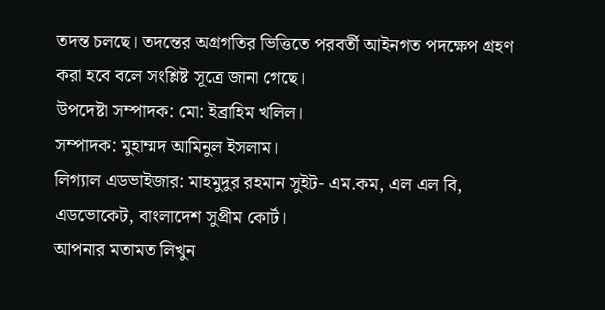তদন্ত চলছে। তদন্তের অগ্রগতির ভিত্তিতে পরবর্তী আইনগত পদক্ষেপ গ্রহণ করা হবে বলে সংশ্লিষ্ট সূত্রে জানা গেছে।
উপদেষ্টা সম্পাদক: মো: ইব্রাহিম খলিল।
সম্পাদক: মুহাম্মদ আমিনুল ইসলাম।
লিগ্যাল এডভাইজার: মাহমুদুর রহমান সুইট- এম.কম, এল এল বি, এডভোকেট, বাংলাদেশ সুপ্রীম কোর্ট।
আপনার মতামত লিখুন